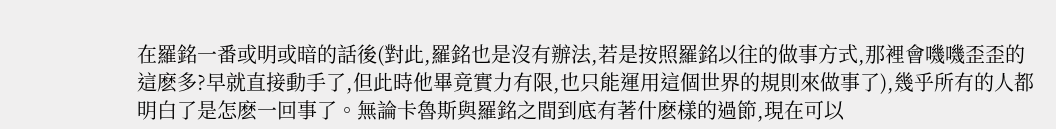在羅銘一番或明或暗的話後(對此,羅銘也是沒有辦法,若是按照羅銘以往的做事方式,那裡會嘰嘰歪歪的這麽多?早就直接動手了,但此時他畢竟實力有限,也只能運用這個世界的規則來做事了),幾乎所有的人都明白了是怎麽一回事了。無論卡魯斯與羅銘之間到底有著什麽樣的過節,現在可以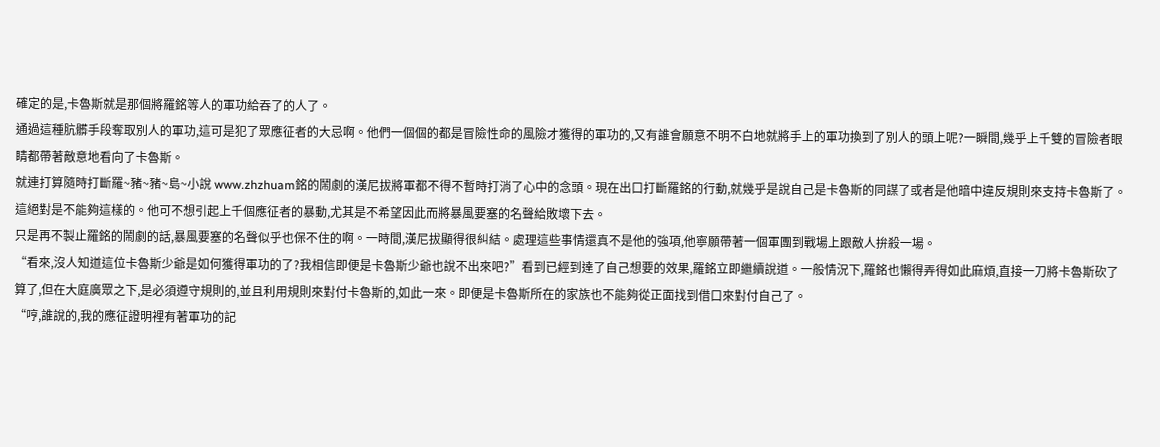確定的是,卡魯斯就是那個將羅銘等人的軍功給吞了的人了。
通過這種肮髒手段奪取別人的軍功,這可是犯了眾應征者的大忌啊。他們一個個的都是冒險性命的風險才獲得的軍功的,又有誰會願意不明不白地就將手上的軍功換到了別人的頭上呢?一瞬間,幾乎上千雙的冒險者眼睛都帶著敵意地看向了卡魯斯。
就連打算隨時打斷羅~豬~豬~島~小說 www.zhzhuam銘的鬧劇的漢尼拔將軍都不得不暫時打消了心中的念頭。現在出口打斷羅銘的行動,就幾乎是說自己是卡魯斯的同謀了或者是他暗中違反規則來支持卡魯斯了。這絕對是不能夠這樣的。他可不想引起上千個應征者的暴動,尤其是不希望因此而將暴風要塞的名聲給敗壞下去。
只是再不製止羅銘的鬧劇的話,暴風要塞的名聲似乎也保不住的啊。一時間,漢尼拔顯得很糾結。處理這些事情還真不是他的強項,他寧願帶著一個軍團到戰場上跟敵人拚殺一場。
“看來,沒人知道這位卡魯斯少爺是如何獲得軍功的了?我相信即便是卡魯斯少爺也說不出來吧?”看到已經到達了自己想要的效果,羅銘立即繼續說道。一般情況下,羅銘也懶得弄得如此麻煩,直接一刀將卡魯斯砍了算了,但在大庭廣眾之下,是必須遵守規則的,並且利用規則來對付卡魯斯的,如此一來。即便是卡魯斯所在的家族也不能夠從正面找到借口來對付自己了。
“哼,誰說的,我的應征證明裡有著軍功的記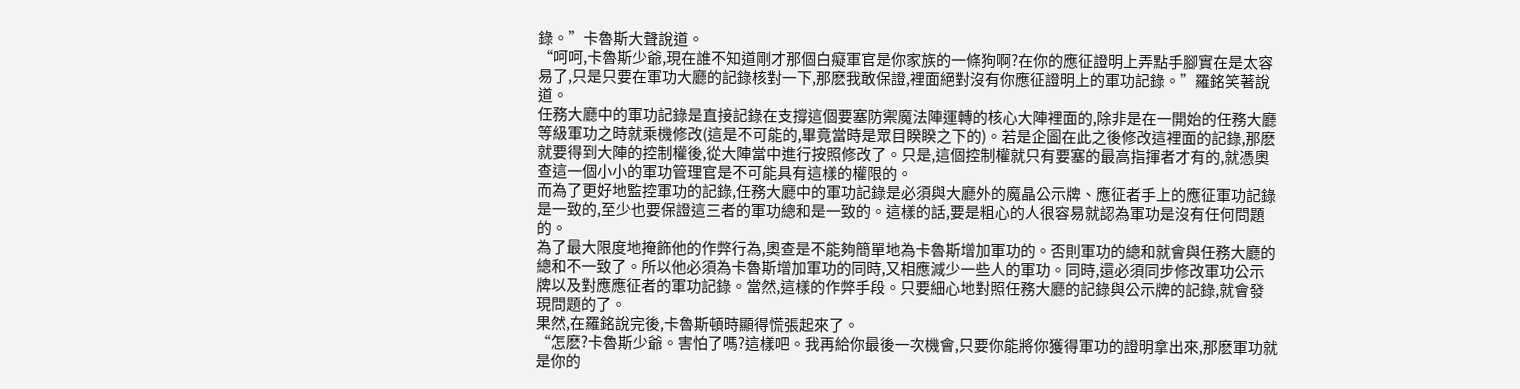錄。”卡魯斯大聲說道。
“呵呵,卡魯斯少爺,現在誰不知道剛才那個白癡軍官是你家族的一條狗啊?在你的應征證明上弄點手腳實在是太容易了,只是只要在軍功大廳的記錄核對一下,那麽我敢保證,裡面絕對沒有你應征證明上的軍功記錄。”羅銘笑著說道。
任務大廳中的軍功記錄是直接記錄在支撐這個要塞防禦魔法陣運轉的核心大陣裡面的,除非是在一開始的任務大廳等級軍功之時就乘機修改(這是不可能的,畢竟當時是眾目睽睽之下的)。若是企圖在此之後修改這裡面的記錄,那麽就要得到大陣的控制權後,從大陣當中進行按照修改了。只是,這個控制權就只有要塞的最高指揮者才有的,就憑奧查這一個小小的軍功管理官是不可能具有這樣的權限的。
而為了更好地監控軍功的記錄,任務大廳中的軍功記錄是必須與大廳外的魔晶公示牌、應征者手上的應征軍功記錄是一致的,至少也要保證這三者的軍功總和是一致的。這樣的話,要是粗心的人很容易就認為軍功是沒有任何問題的。
為了最大限度地掩飾他的作弊行為,奧查是不能夠簡單地為卡魯斯增加軍功的。否則軍功的總和就會與任務大廳的總和不一致了。所以他必須為卡魯斯增加軍功的同時,又相應減少一些人的軍功。同時,還必須同步修改軍功公示牌以及對應應征者的軍功記錄。當然,這樣的作弊手段。只要細心地對照任務大廳的記錄與公示牌的記錄,就會發現問題的了。
果然,在羅銘說完後,卡魯斯頓時顯得慌張起來了。
“怎麽?卡魯斯少爺。害怕了嗎?這樣吧。我再給你最後一次機會,只要你能將你獲得軍功的證明拿出來,那麽軍功就是你的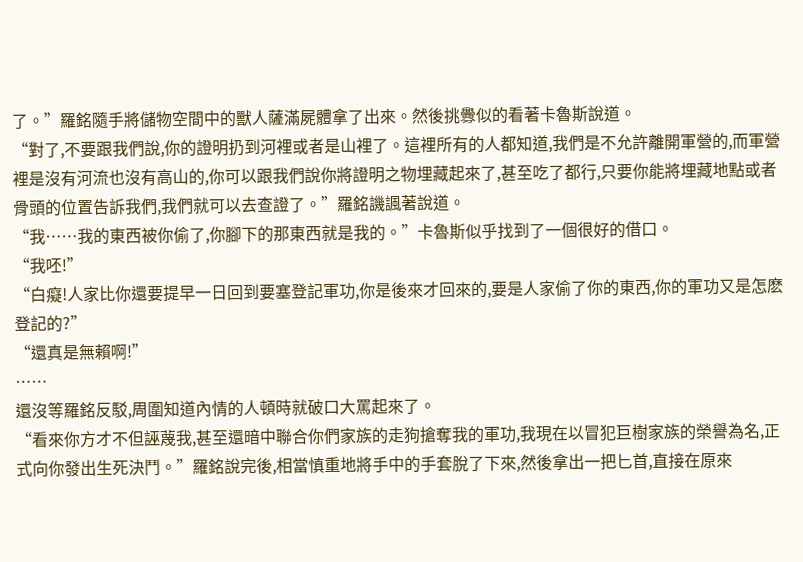了。”羅銘隨手將儲物空間中的獸人薩滿屍體拿了出來。然後挑釁似的看著卡魯斯說道。
“對了,不要跟我們說,你的證明扔到河裡或者是山裡了。這裡所有的人都知道,我們是不允許離開軍營的,而軍營裡是沒有河流也沒有高山的,你可以跟我們說你將證明之物埋藏起來了,甚至吃了都行,只要你能將埋藏地點或者骨頭的位置告訴我們,我們就可以去查證了。”羅銘譏諷著說道。
“我……我的東西被你偷了,你腳下的那東西就是我的。”卡魯斯似乎找到了一個很好的借口。
“我呸!”
“白癡!人家比你還要提早一日回到要塞登記軍功,你是後來才回來的,要是人家偷了你的東西,你的軍功又是怎麽登記的?”
“還真是無賴啊!”
……
還沒等羅銘反駁,周圍知道內情的人頓時就破口大罵起來了。
“看來你方才不但誣蔑我,甚至還暗中聯合你們家族的走狗搶奪我的軍功,我現在以冒犯巨樹家族的榮譽為名,正式向你發出生死決鬥。”羅銘說完後,相當慎重地將手中的手套脫了下來,然後拿出一把匕首,直接在原來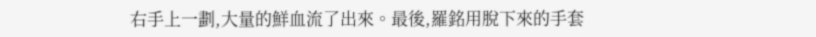右手上一劃,大量的鮮血流了出來。最後,羅銘用脫下來的手套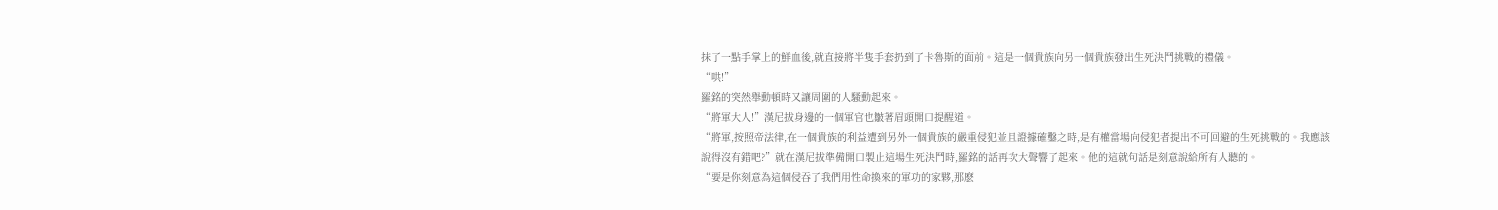抹了一點手掌上的鮮血後,就直接將半隻手套扔到了卡魯斯的面前。這是一個貴族向另一個貴族發出生死決鬥挑戰的禮儀。
“哄!”
羅銘的突然舉動頓時又讓周圍的人騷動起來。
“將軍大人!”漢尼拔身邊的一個軍官也皺著眉頭開口提醒道。
“將軍,按照帝法律,在一個貴族的利益遭到另外一個貴族的嚴重侵犯並且證據確鑿之時,是有權當場向侵犯者提出不可回避的生死挑戰的。我應該說得沒有錯吧?”就在漢尼拔準備開口製止這場生死決鬥時,羅銘的話再次大聲響了起來。他的這就句話是刻意說給所有人聽的。
“要是你刻意為這個侵吞了我們用性命換來的軍功的家夥,那麽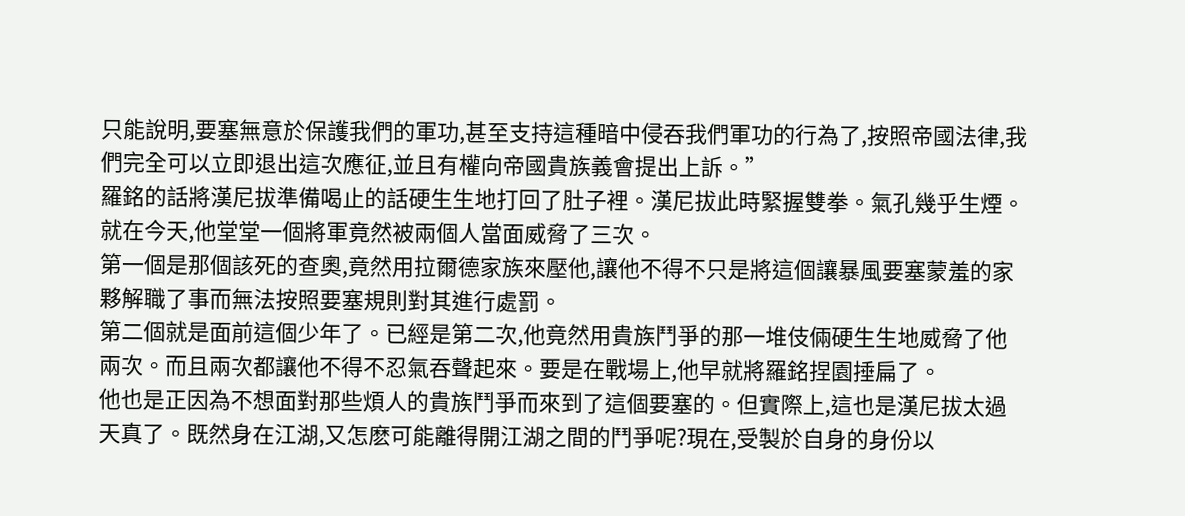只能說明,要塞無意於保護我們的軍功,甚至支持這種暗中侵吞我們軍功的行為了,按照帝國法律,我們完全可以立即退出這次應征,並且有權向帝國貴族義會提出上訴。”
羅銘的話將漢尼拔準備喝止的話硬生生地打回了肚子裡。漢尼拔此時緊握雙拳。氣孔幾乎生煙。
就在今天,他堂堂一個將軍竟然被兩個人當面威脅了三次。
第一個是那個該死的查奧,竟然用拉爾德家族來壓他,讓他不得不只是將這個讓暴風要塞蒙羞的家夥解職了事而無法按照要塞規則對其進行處罰。
第二個就是面前這個少年了。已經是第二次,他竟然用貴族鬥爭的那一堆伎倆硬生生地威脅了他兩次。而且兩次都讓他不得不忍氣吞聲起來。要是在戰場上,他早就將羅銘捏園捶扁了。
他也是正因為不想面對那些煩人的貴族鬥爭而來到了這個要塞的。但實際上,這也是漢尼拔太過天真了。既然身在江湖,又怎麽可能離得開江湖之間的鬥爭呢?現在,受製於自身的身份以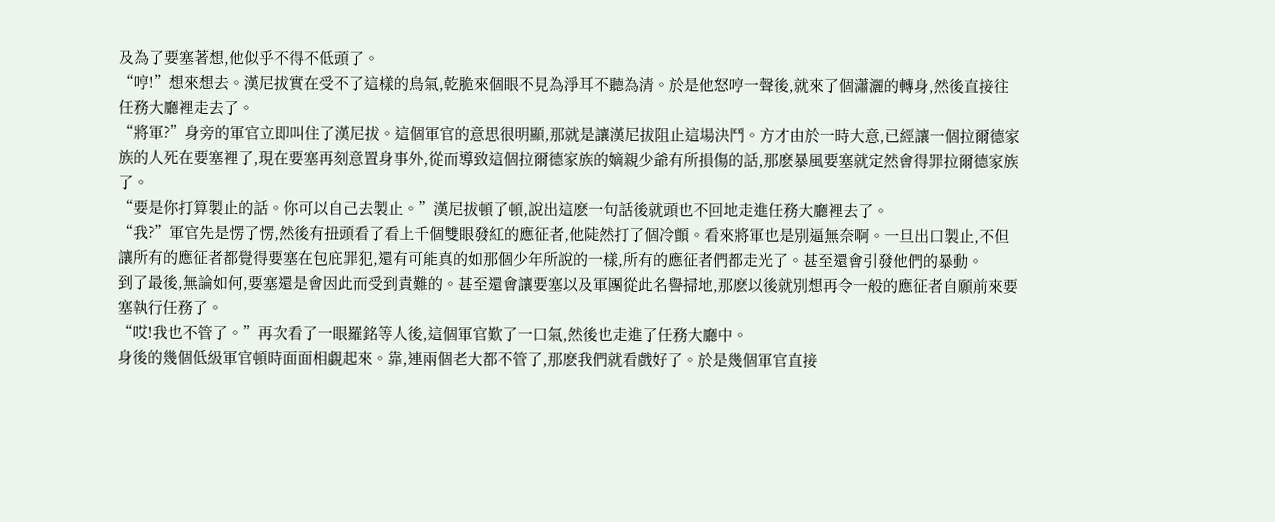及為了要塞著想,他似乎不得不低頭了。
“哼!”想來想去。漢尼拔實在受不了這樣的鳥氣,乾脆來個眼不見為淨耳不聽為清。於是他怒哼一聲後,就來了個瀟灑的轉身,然後直接往任務大廳裡走去了。
“將軍?”身旁的軍官立即叫住了漢尼拔。這個軍官的意思很明顯,那就是讓漢尼拔阻止這場決鬥。方才由於一時大意,已經讓一個拉爾德家族的人死在要塞裡了,現在要塞再刻意置身事外,從而導致這個拉爾德家族的嫡親少爺有所損傷的話,那麽暴風要塞就定然會得罪拉爾德家族了。
“要是你打算製止的話。你可以自己去製止。”漢尼拔頓了頓,說出這麽一句話後就頭也不回地走進任務大廳裡去了。
“我?”軍官先是愣了愣,然後有扭頭看了看上千個雙眼發紅的應征者,他陡然打了個冷顫。看來將軍也是別逼無奈啊。一旦出口製止,不但讓所有的應征者都覺得要塞在包庇罪犯,還有可能真的如那個少年所說的一樣,所有的應征者們都走光了。甚至還會引發他們的暴動。
到了最後,無論如何,要塞還是會因此而受到責難的。甚至還會讓要塞以及軍團從此名譽掃地,那麽以後就別想再令一般的應征者自願前來要塞執行任務了。
“哎!我也不管了。”再次看了一眼羅銘等人後,這個軍官歎了一口氣,然後也走進了任務大廳中。
身後的幾個低級軍官頓時面面相覷起來。靠,連兩個老大都不管了,那麽我們就看戲好了。於是幾個軍官直接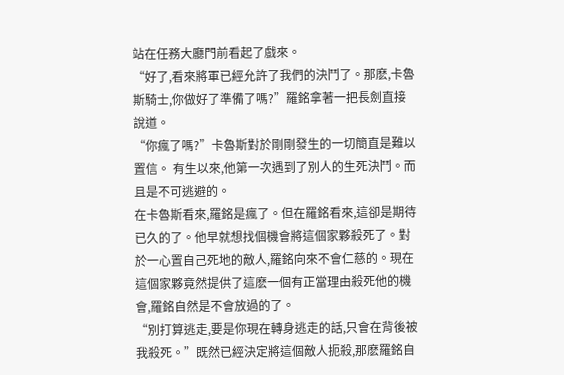站在任務大廳門前看起了戲來。
“好了,看來將軍已經允許了我們的決鬥了。那麽,卡魯斯騎士,你做好了準備了嗎?”羅銘拿著一把長劍直接說道。
“你瘋了嗎?”卡魯斯對於剛剛發生的一切簡直是難以置信。 有生以來,他第一次遇到了別人的生死決鬥。而且是不可逃避的。
在卡魯斯看來,羅銘是瘋了。但在羅銘看來,這卻是期待已久的了。他早就想找個機會將這個家夥殺死了。對於一心置自己死地的敵人,羅銘向來不會仁慈的。現在這個家夥竟然提供了這麽一個有正當理由殺死他的機會,羅銘自然是不會放過的了。
“別打算逃走,要是你現在轉身逃走的話,只會在背後被我殺死。”既然已經決定將這個敵人扼殺,那麽羅銘自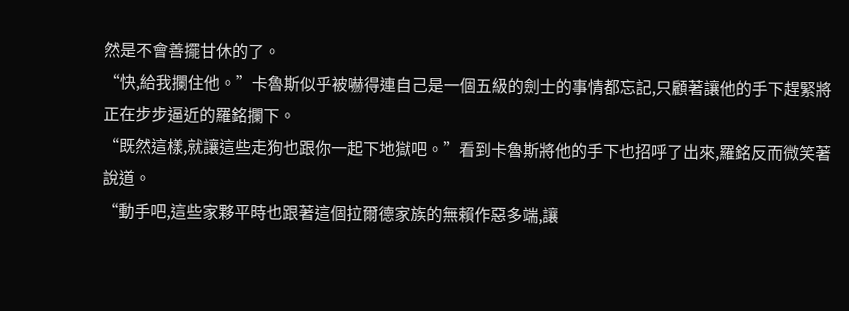然是不會善擺甘休的了。
“快,給我攔住他。”卡魯斯似乎被嚇得連自己是一個五級的劍士的事情都忘記,只顧著讓他的手下趕緊將正在步步逼近的羅銘攔下。
“既然這樣,就讓這些走狗也跟你一起下地獄吧。”看到卡魯斯將他的手下也招呼了出來,羅銘反而微笑著說道。
“動手吧,這些家夥平時也跟著這個拉爾德家族的無賴作惡多端,讓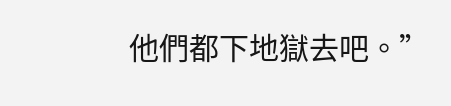他們都下地獄去吧。”